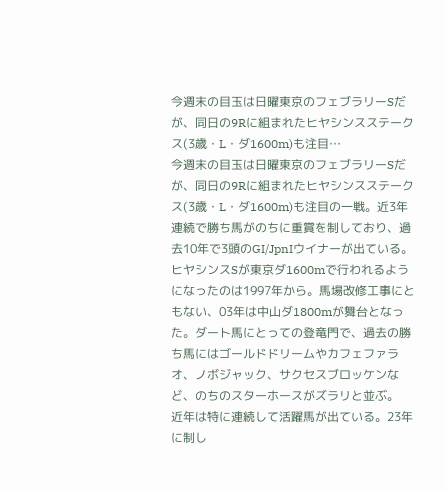今週末の目玉は日曜東京のフェブラリーSだが、同日の9Rに組まれたヒヤシンスステークス(3歳・L・ダ1600m)も注目…
今週末の目玉は日曜東京のフェブラリーSだが、同日の9Rに組まれたヒヤシンスステークス(3歳・L・ダ1600m)も注目の一戦。近3年連続で勝ち馬がのちに重賞を制しており、過去10年で3頭のGI/JpnIウイナーが出ている。
ヒヤシンスSが東京ダ1600mで行われるようになったのは1997年から。馬場改修工事にともない、03年は中山ダ1800mが舞台となった。ダート馬にとっての登竜門で、過去の勝ち馬にはゴールドドリームやカフェファラオ、ノボジャック、サクセスブロッケンなど、のちのスターホースがズラリと並ぶ。
近年は特に連続して活躍馬が出ている。23年に制し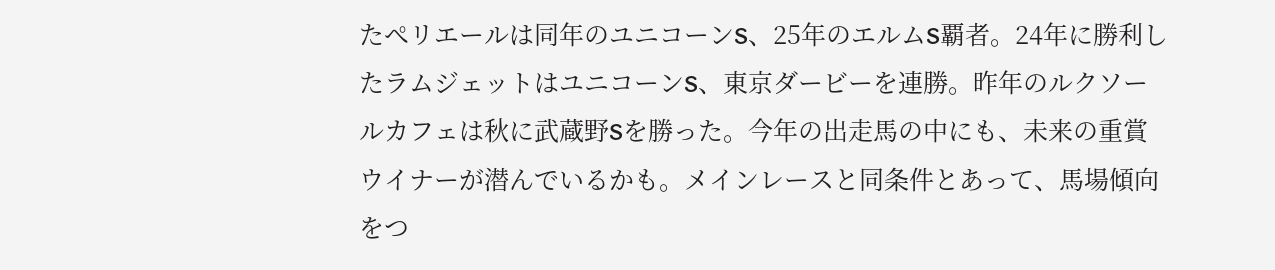たぺリエールは同年のユニコーンS、25年のエルムS覇者。24年に勝利したラムジェットはユニコーンS、東京ダービーを連勝。昨年のルクソールカフェは秋に武蔵野Sを勝った。今年の出走馬の中にも、未来の重賞ウイナーが潜んでいるかも。メインレースと同条件とあって、馬場傾向をつ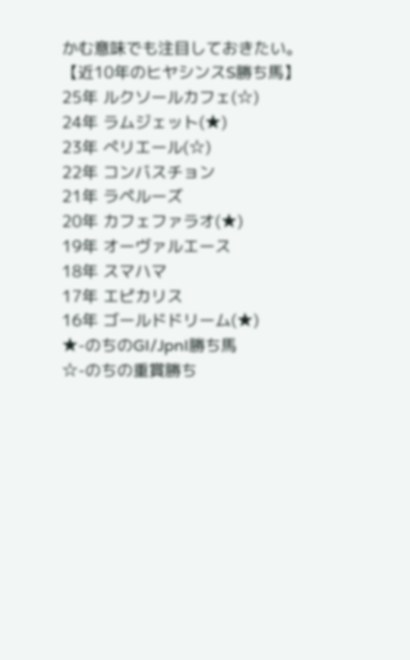かむ意味でも注目しておきたい。
【近10年のヒヤシンスS勝ち馬】
25年 ルクソールカフェ(☆)
24年 ラムジェット(★)
23年 ぺリエール(☆)
22年 コンバスチョン
21年 ラペルーズ
20年 カフェファラオ(★)
19年 オーヴァルエース
18年 スマハマ
17年 エピカリス
16年 ゴールドドリーム(★)
★-のちのGI/JpnI勝ち馬
☆-のちの重賞勝ち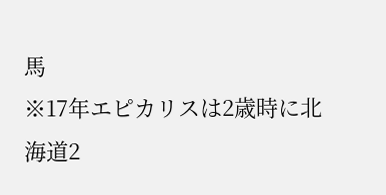馬
※17年エピカリスは2歳時に北海道2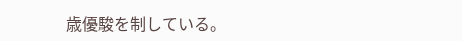歳優駿を制している。